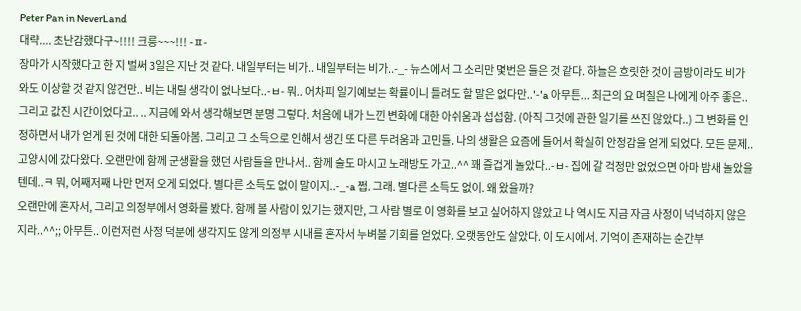Peter Pan in NeverLand
대략.... 초난감했다구~!!!! 크릉~~~!!! -ㅍ-
장마가 시작했다고 한 지 벌써 3일은 지난 것 같다. 내일부터는 비가.. 내일부터는 비가..-_- 뉴스에서 그 소리만 몇번은 들은 것 같다. 하늘은 흐릿한 것이 금방이라도 비가 와도 이상할 것 같지 않건만.. 비는 내릴 생각이 없나보다..-ㅂ- 뭐.. 어차피 일기예보는 확률이니 틀려도 할 말은 없다만..'-'a 아무튼... 최근의 요 며칠은 나에게 아주 좋은.. 그리고 값진 시간이었다고.. .. 지금에 와서 생각해보면 분명 그렇다. 처음에 내가 느낀 변화에 대한 아쉬움과 섭섭함. (아직 그것에 관한 일기를 쓰진 않았다..) 그 변화를 인정하면서 내가 얻게 된 것에 대한 되돌아봄. 그리고 그 소득으로 인해서 생긴 또 다른 두려움과 고민들. 나의 생활은 요즘에 들어서 확실히 안정감을 얻게 되었다. 모든 문제..
고양시에 갔다왔다. 오랜만에 함께 군생활을 했던 사람들을 만나서.. 함께 술도 마시고 노래방도 가고..^^ 꽤 즐겁게 놀았다..-ㅂ- 집에 갈 걱정만 없었으면 아마 밤새 놀았을텐데..ㅋ 뭐, 어째저째 나만 먼저 오게 되었다. 별다른 소득도 없이 말이지..-_-a 쩝. 그래. 별다른 소득도 없이. 왜 왔을까?
오랜만에 혼자서, 그리고 의정부에서 영화를 봤다. 함께 볼 사람이 있기는 했지만, 그 사람 별로 이 영화를 보고 싶어하지 않았고 나 역시도 지금 자금 사정이 넉넉하지 않은 지라..^^;; 아무튼.. 이런저런 사정 덕분에 생각지도 않게 의정부 시내를 혼자서 누벼볼 기회를 얻었다. 오랫동안도 살았다. 이 도시에서. 기억이 존재하는 순간부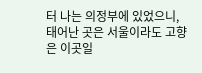터 나는 의정부에 있었으니, 태어난 곳은 서울이라도 고향은 이곳일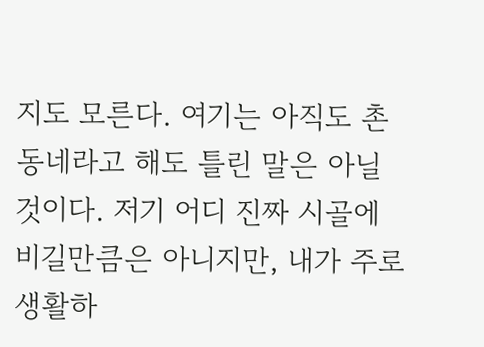지도 모른다. 여기는 아직도 촌동네라고 해도 틀린 말은 아닐 것이다. 저기 어디 진짜 시골에 비길만큼은 아니지만, 내가 주로 생활하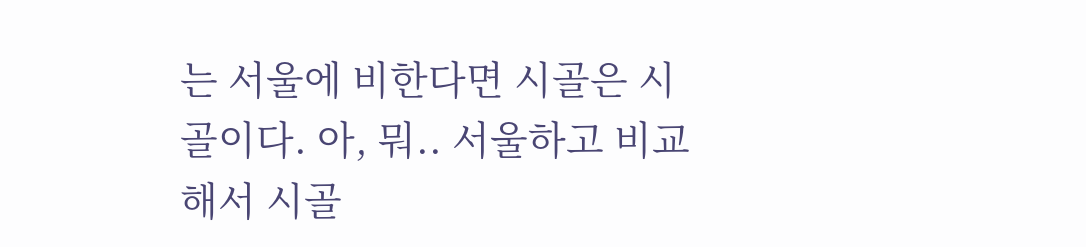는 서울에 비한다면 시골은 시골이다. 아, 뭐.. 서울하고 비교해서 시골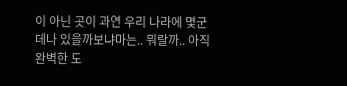이 아닌 곳이 과연 우리 나라에 몇군데나 있을까보냐마는.. 뭐랄까.. 아직 완벽한 도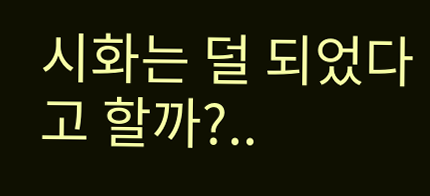시화는 덜 되었다고 할까?..